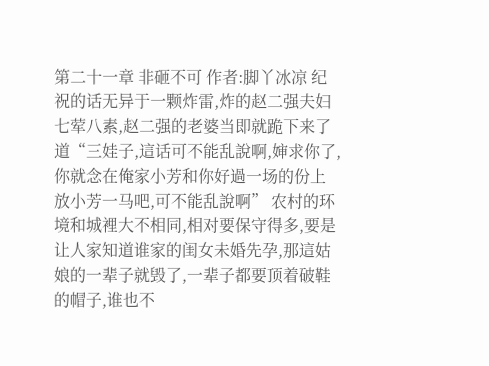第二十一章 非砸不可 作者:脚丫冰凉 纪祝的话无异于一颗炸雷,炸的赵二强夫妇七荤八素,赵二强的老婆当即就跪下来了道“三娃子,這话可不能乱說啊,婶求你了,你就念在俺家小芳和你好過一场的份上放小芳一马吧,可不能乱說啊” 农村的环境和城裡大不相同,相对要保守得多,要是让人家知道谁家的闺女未婚先孕,那這姑娘的一辈子就毁了,一辈子都要顶着破鞋的帽子,谁也不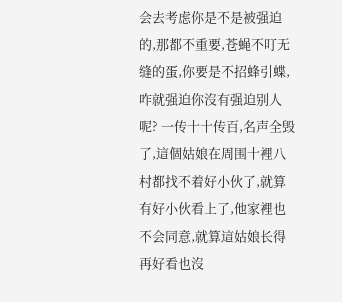会去考虑你是不是被强迫的,那都不重要,苍蝇不叮无缝的蛋,你要是不招蜂引蝶,咋就强迫你沒有强迫别人呢? 一传十十传百,名声全毁了,這個姑娘在周围十裡八村都找不着好小伙了,就算有好小伙看上了,他家裡也不会同意,就算這姑娘长得再好看也沒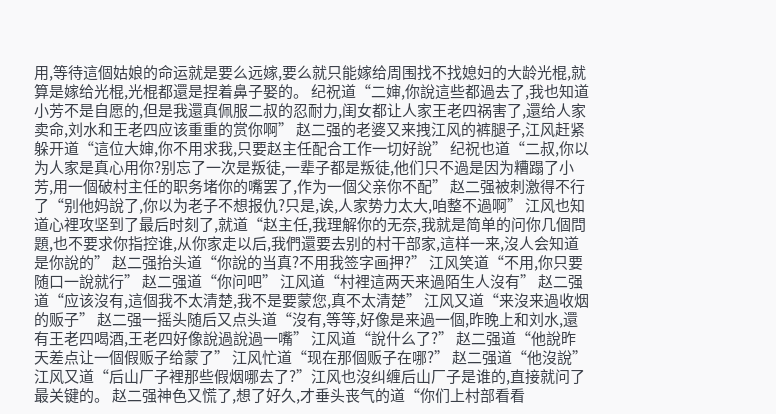用,等待這個姑娘的命运就是要么远嫁,要么就只能嫁给周围找不找媳妇的大龄光棍,就算是嫁给光棍,光棍都還是捏着鼻子娶的。 纪祝道“二婶,你說這些都過去了,我也知道小芳不是自愿的,但是我還真佩服二叔的忍耐力,闺女都让人家王老四祸害了,還给人家卖命,刘水和王老四应该重重的赏你啊” 赵二强的老婆又来拽江风的裤腿子,江风赶紧躲开道“這位大婶,你不用求我,只要赵主任配合工作一切好說” 纪祝也道“二叔,你以为人家是真心用你?别忘了一次是叛徒,一辈子都是叛徒,他们只不過是因为糟蹋了小芳,用一個破村主任的职务堵你的嘴罢了,作为一個父亲你不配” 赵二强被刺激得不行了“别他妈說了,你以为老子不想报仇?只是,诶,人家势力太大,咱整不過啊” 江风也知道心裡攻坚到了最后时刻了,就道“赵主任,我理解你的无奈,我就是简单的问你几個問題,也不要求你指控谁,从你家走以后,我們還要去别的村干部家,這样一来,沒人会知道是你說的” 赵二强抬头道“你說的当真?不用我签字画押?” 江风笑道“不用,你只要随口一說就行” 赵二强道“你问吧” 江风道“村裡這两天来過陌生人沒有” 赵二强道“应该沒有,這個我不太清楚,我不是要蒙您,真不太清楚” 江风又道“来沒来過收烟的贩子” 赵二强一摇头随后又点头道“沒有,等等,好像是来過一個,昨晚上和刘水,還有王老四喝酒,王老四好像說過說過一嘴” 江风道“說什么了?” 赵二强道“他說昨天差点让一個假贩子给蒙了” 江风忙道“现在那個贩子在哪?” 赵二强道“他沒說” 江风又道“后山厂子裡那些假烟哪去了?”江风也沒纠缠后山厂子是谁的,直接就问了最关键的。 赵二强神色又慌了,想了好久,才垂头丧气的道“你们上村部看看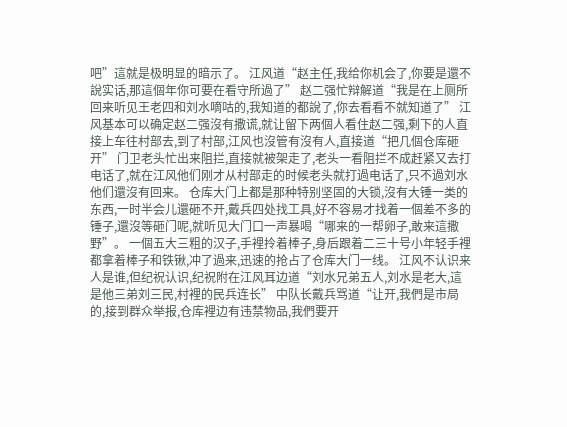吧”這就是极明显的暗示了。 江风道“赵主任,我给你机会了,你要是還不說实话,那這個年你可要在看守所過了” 赵二强忙辩解道“我是在上厕所回来听见王老四和刘水嘀咕的,我知道的都說了,你去看看不就知道了” 江风基本可以确定赵二强沒有撒谎,就让留下两個人看住赵二强,剩下的人直接上车往村部去,到了村部,江风也沒管有沒有人,直接道“把几個仓库砸开” 门卫老头忙出来阻拦,直接就被架走了,老头一看阻拦不成赶紧又去打电话了,就在江风他们刚才从村部走的时候老头就打過电话了,只不過刘水他们還沒有回来。 仓库大门上都是那种特别坚固的大锁,沒有大锤一类的东西,一时半会儿還砸不开,戴兵四处找工具,好不容易才找着一個差不多的锤子,還沒等砸门呢,就听见大门口一声暴喝“哪来的一帮卵子,敢来這撒野”。 一個五大三粗的汉子,手裡拎着棒子,身后跟着二三十号小年轻手裡都拿着棒子和铁锹,冲了過来,迅速的抢占了仓库大门一线。 江风不认识来人是谁,但纪祝认识,纪祝附在江风耳边道“刘水兄弟五人,刘水是老大,這是他三弟刘三民,村裡的民兵连长” 中队长戴兵骂道“让开,我們是市局的,接到群众举报,仓库裡边有违禁物品,我們要开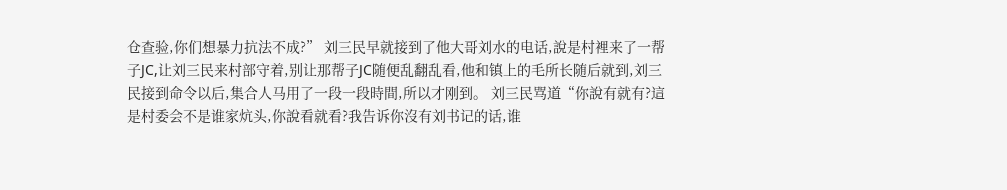仓查验,你们想暴力抗法不成?” 刘三民早就接到了他大哥刘水的电话,說是村裡来了一帮子JC,让刘三民来村部守着,别让那帮子JC随便乱翻乱看,他和镇上的毛所长随后就到,刘三民接到命令以后,集合人马用了一段一段時間,所以才刚到。 刘三民骂道“你說有就有?這是村委会不是谁家炕头,你說看就看?我告诉你沒有刘书记的话,谁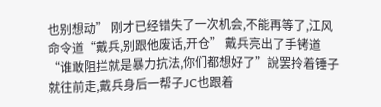也别想动” 刚才已经错失了一次机会,不能再等了,江风命令道“戴兵,别跟他废话,开仓” 戴兵亮出了手铐道“谁敢阻拦就是暴力抗法,你们都想好了”說罢拎着锤子就往前走,戴兵身后一帮子JC也跟着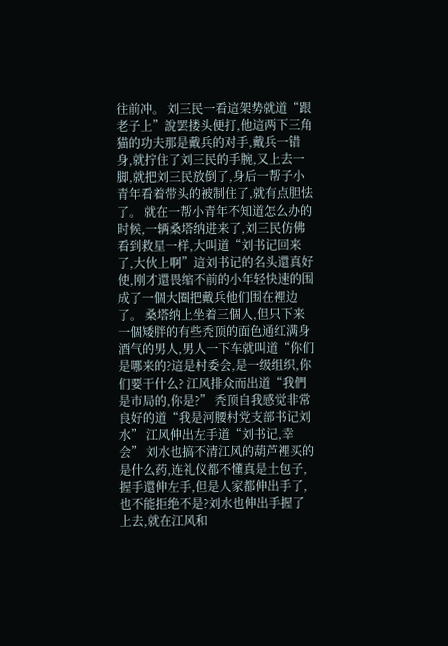往前冲。 刘三民一看這架势就道“跟老子上”說罢搂头便打,他這两下三角猫的功夫那是戴兵的对手,戴兵一错身,就拧住了刘三民的手腕,又上去一脚,就把刘三民放倒了,身后一帮子小青年看着带头的被制住了,就有点胆怯了。 就在一帮小青年不知道怎么办的时候,一辆桑塔纳进来了,刘三民仿佛看到救星一样,大叫道“刘书记回来了,大伙上啊”這刘书记的名头還真好使,刚才還畏缩不前的小年轻快速的围成了一個大圈把戴兵他们围在裡边了。 桑塔纳上坐着三個人,但只下来一個矮胖的有些秃顶的面色通红满身酒气的男人,男人一下车就叫道“你们是哪来的?這是村委会,是一级组织,你们要干什么? 江风排众而出道“我們是市局的,你是?” 秃顶自我感觉非常良好的道“我是河腰村党支部书记刘水” 江风伸出左手道“刘书记,幸会” 刘水也搞不清江风的葫芦裡买的是什么药,连礼仪都不懂真是土包子,握手還伸左手,但是人家都伸出手了,也不能拒绝不是?刘水也伸出手握了上去,就在江风和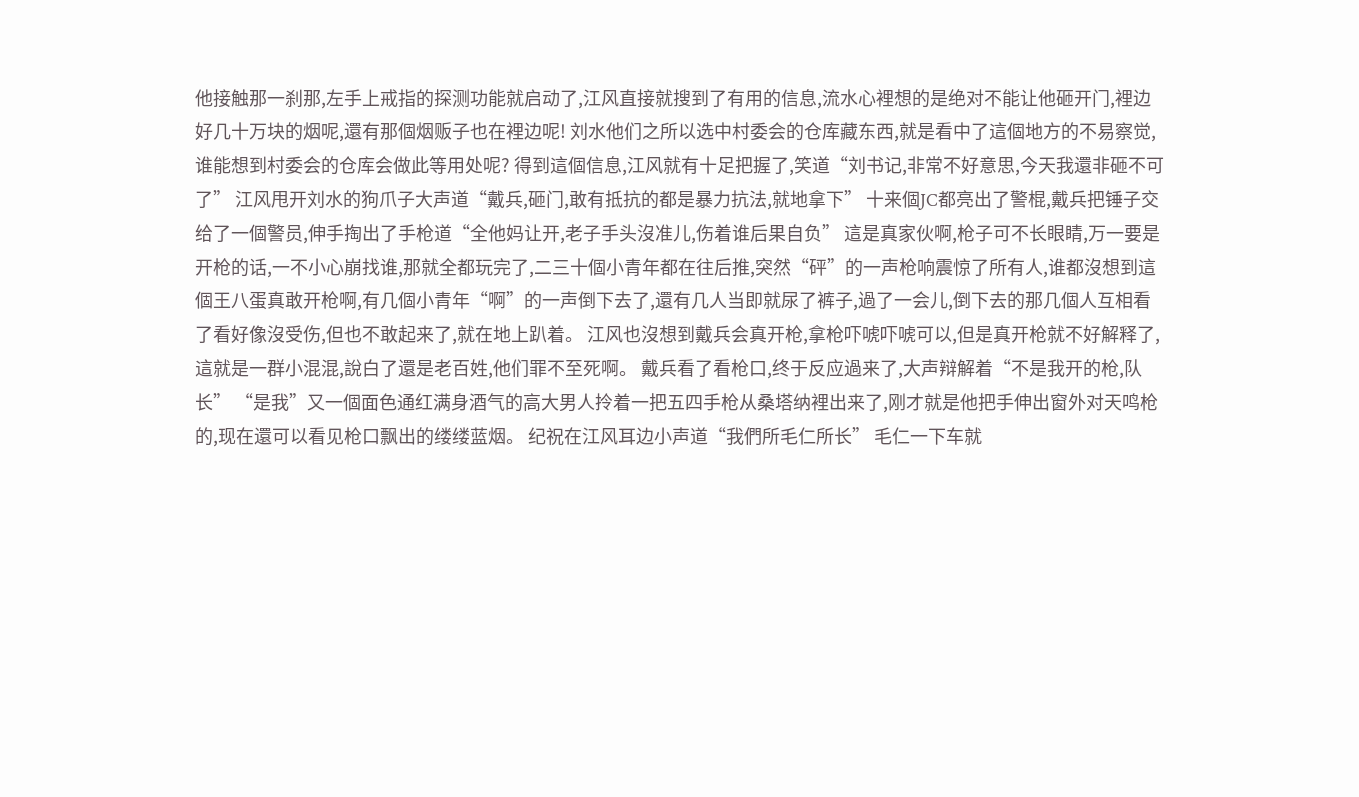他接触那一刹那,左手上戒指的探测功能就启动了,江风直接就搜到了有用的信息,流水心裡想的是绝对不能让他砸开门,裡边好几十万块的烟呢,還有那個烟贩子也在裡边呢! 刘水他们之所以选中村委会的仓库藏东西,就是看中了這個地方的不易察觉,谁能想到村委会的仓库会做此等用处呢? 得到這個信息,江风就有十足把握了,笑道“刘书记,非常不好意思,今天我還非砸不可了” 江风甩开刘水的狗爪子大声道“戴兵,砸门,敢有抵抗的都是暴力抗法,就地拿下” 十来個JC都亮出了警棍,戴兵把锤子交给了一個警员,伸手掏出了手枪道“全他妈让开,老子手头沒准儿,伤着谁后果自负” 這是真家伙啊,枪子可不长眼睛,万一要是开枪的话,一不小心崩找谁,那就全都玩完了,二三十個小青年都在往后推,突然“砰”的一声枪响震惊了所有人,谁都沒想到這個王八蛋真敢开枪啊,有几個小青年“啊”的一声倒下去了,還有几人当即就尿了裤子,過了一会儿,倒下去的那几個人互相看了看好像沒受伤,但也不敢起来了,就在地上趴着。 江风也沒想到戴兵会真开枪,拿枪吓唬吓唬可以,但是真开枪就不好解释了,這就是一群小混混,說白了還是老百姓,他们罪不至死啊。 戴兵看了看枪口,终于反应過来了,大声辩解着“不是我开的枪,队长” “是我”又一個面色通红满身酒气的高大男人拎着一把五四手枪从桑塔纳裡出来了,刚才就是他把手伸出窗外对天鸣枪的,现在還可以看见枪口飘出的缕缕蓝烟。 纪祝在江风耳边小声道“我們所毛仁所长” 毛仁一下车就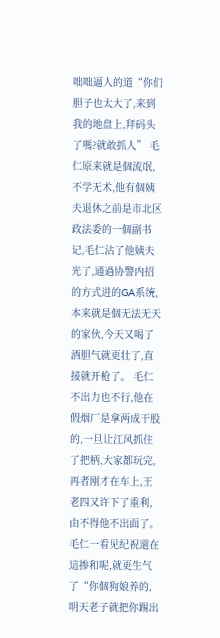咄咄逼人的道“你们胆子也太大了,来到我的地盘上,拜码头了嗎?就敢抓人” 毛仁原来就是個流氓,不学无术,他有個姨夫退休之前是市北区政法委的一個副书记,毛仁沾了他姨夫光了,通過协警内招的方式进的GA系统,本来就是個无法无天的家伙,今天又喝了酒胆气就更壮了,直接就开枪了。 毛仁不出力也不行,他在假烟厂是拿两成干股的,一旦让江风抓住了把柄,大家都玩完,再者刚才在车上,王老四又许下了重利,由不得他不出面了。 毛仁一看见纪祝還在這掺和呢,就更生气了“你個狗娘养的,明天老子就把你踢出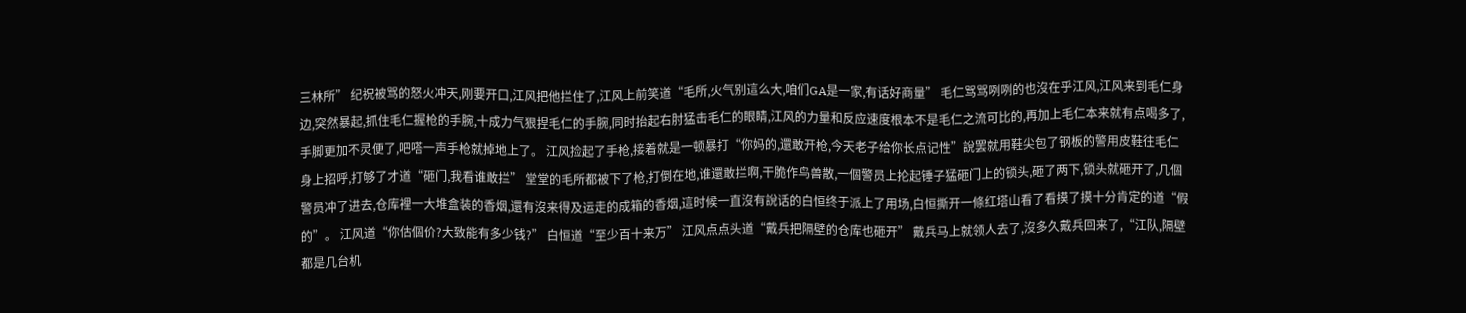三林所” 纪祝被骂的怒火冲天,刚要开口,江风把他拦住了,江风上前笑道“毛所,火气别這么大,咱们GA是一家,有话好商量” 毛仁骂骂咧咧的也沒在乎江风,江风来到毛仁身边,突然暴起,抓住毛仁握枪的手腕,十成力气狠捏毛仁的手腕,同时抬起右肘猛击毛仁的眼睛,江风的力量和反应速度根本不是毛仁之流可比的,再加上毛仁本来就有点喝多了,手脚更加不灵便了,吧嗒一声手枪就掉地上了。 江风捡起了手枪,接着就是一顿暴打“你妈的,還敢开枪,今天老子给你长点记性”說罢就用鞋尖包了钢板的警用皮鞋往毛仁身上招呼,打够了才道“砸门,我看谁敢拦” 堂堂的毛所都被下了枪,打倒在地,谁還敢拦啊,干脆作鸟兽散,一個警员上抡起锤子猛砸门上的锁头,砸了两下,锁头就砸开了,几個警员冲了进去,仓库裡一大堆盒装的香烟,還有沒来得及运走的成箱的香烟,這时候一直沒有說话的白恒终于派上了用场,白恒撕开一條红塔山看了看摸了摸十分肯定的道“假的”。 江风道“你估個价?大致能有多少钱?” 白恒道“至少百十来万” 江风点点头道“戴兵把隔壁的仓库也砸开” 戴兵马上就领人去了,沒多久戴兵回来了,“江队,隔壁都是几台机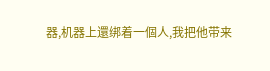器,机器上還绑着一個人,我把他带来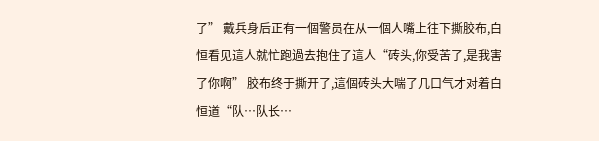了” 戴兵身后正有一個警员在从一個人嘴上往下撕胶布,白恒看见這人就忙跑過去抱住了這人“砖头,你受苦了,是我害了你啊” 胶布终于撕开了,這個砖头大喘了几口气才对着白恒道“队…队长…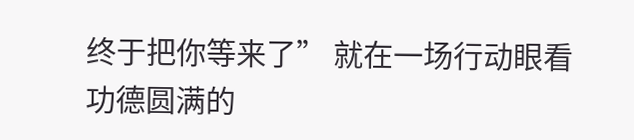终于把你等来了” 就在一场行动眼看功德圆满的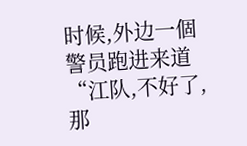时候,外边一個警员跑进来道“江队,不好了,那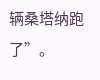辆桑塔纳跑了”。